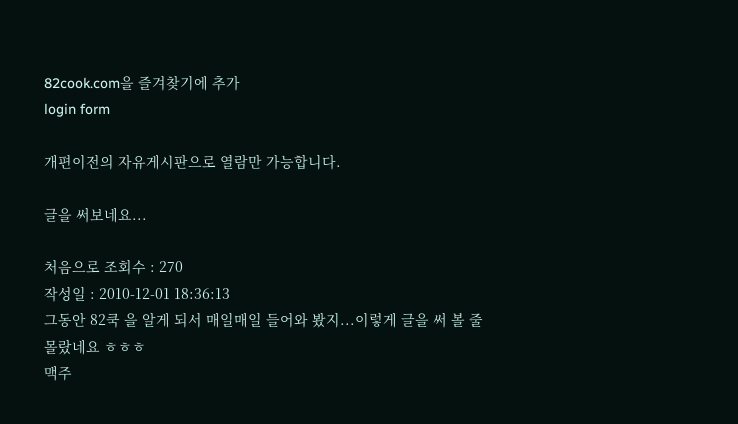82cook.com을 즐겨찾기에 추가
login form

개편이전의 자유게시판으로 열람만 가능합니다.

글을 써보네요...

처음으로 조회수 : 270
작성일 : 2010-12-01 18:36:13
그동안 82쿡 을 알게 되서 매일매일 들어와 봤지...이렇게 글을 써 볼 줄 몰랐네요 ㅎㅎㅎ
맥주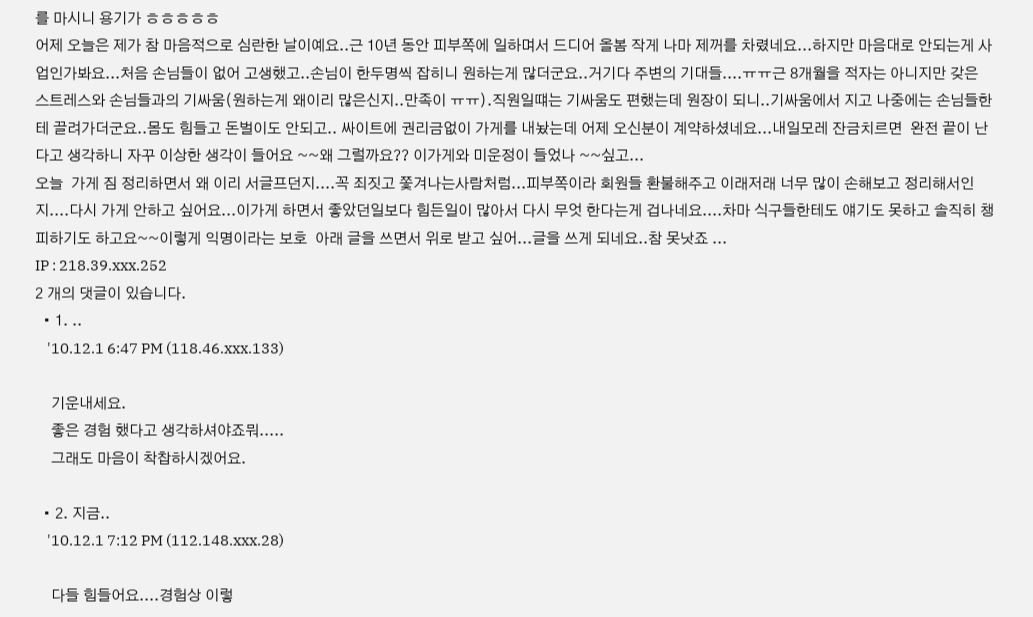를 마시니 용기가 ㅎㅎㅎㅎㅎ
어제 오늘은 제가 참 마음적으로 심란한 날이예요..근 10년 동안 피부쪽에 일하며서 드디어 올봄 작게 나마 제꺼를 차렸네요...하지만 마음대로 안되는게 사업인가봐요...처음 손님들이 없어 고생했고..손님이 한두명씩 잡히니 원하는게 많더군요..거기다 주변의 기대들....ㅠㅠ근 8개월을 적자는 아니지만 갖은 스트레스와 손님들과의 기싸움(원하는게 왜이리 많은신지..만족이 ㅠㅠ).직원일떄는 기싸움도 편했는데 원장이 되니..기싸움에서 지고 나중에는 손님들한테 끌려가더군요..몸도 힘들고 돈벌이도 안되고.. 싸이트에 권리금없이 가게를 내놨는데 어제 오신분이 계약하셨네요...내일모레 잔금치르면  완전 끝이 난다고 생각하니 자꾸 이상한 생각이 들어요 ~~왜 그럴까요?? 이가게와 미운정이 들었나 ~~싶고...
오늘  가게 짐 정리하면서 왜 이리 서글프던지....꼭 죄짓고 쫓겨나는사람처럼...피부쪽이라 회원들 환불해주고 이래저래 너무 많이 손해보고 정리해서인지....다시 가게 안하고 싶어요...이가게 하면서 좋았던일보다 힘든일이 많아서 다시 무엇 한다는게 겁나네요....차마 식구들한테도 얘기도 못하고 솔직히 챙피하기도 하고요~~이렇게 익명이라는 보호  아래 글을 쓰면서 위로 받고 싶어...글을 쓰게 되네요..참 못낫죠 ...
IP : 218.39.xxx.252
2 개의 댓글이 있습니다.
  • 1. ..
    '10.12.1 6:47 PM (118.46.xxx.133)

    기운내세요.
    좋은 경험 했다고 생각하셔야죠뭐.....
    그래도 마음이 착찹하시겠어요.

  • 2. 지금..
    '10.12.1 7:12 PM (112.148.xxx.28)

    다들 힘들어요....경험상 이렇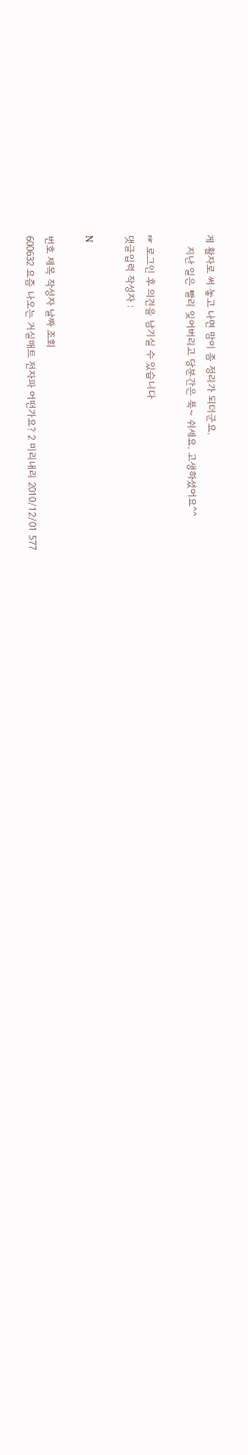게 활자로 써 놓고 나면 맘이 좀 정리가 되더군요.
    지난 일은 빨리 잊어버리고 당분간은 푹~ 쉬세요. 고생하셨어요^^

☞ 로그인 후 의견을 남기실 수 있습니다
댓글입력 작성자 :

N

번호 제목 작성자 날짜 조회
600632 요즘 나오는 거실매트 전자파 어떤가요? 2 미리내리 2010/12/01 577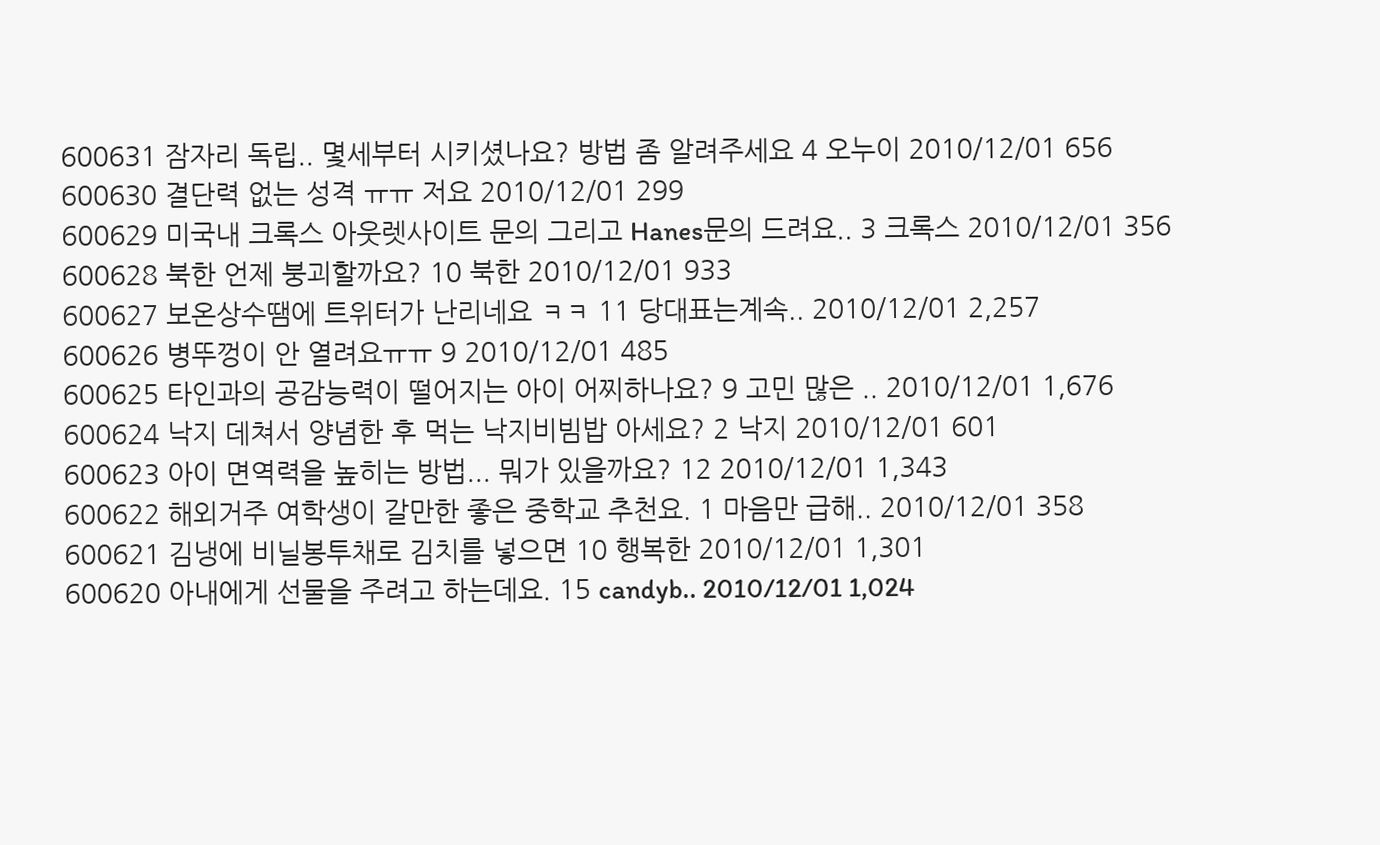600631 잠자리 독립.. 몇세부터 시키셨나요? 방법 좀 알려주세요 4 오누이 2010/12/01 656
600630 결단력 없는 성격 ㅠㅠ 저요 2010/12/01 299
600629 미국내 크록스 아웃렛사이트 문의 그리고 Hanes문의 드려요.. 3 크록스 2010/12/01 356
600628 북한 언제 붕괴할까요? 10 북한 2010/12/01 933
600627 보온상수땜에 트위터가 난리네요 ㅋㅋ 11 당대표는계속.. 2010/12/01 2,257
600626 병뚜껑이 안 열려요ㅠㅠ 9 2010/12/01 485
600625 타인과의 공감능력이 떨어지는 아이 어찌하나요? 9 고민 많은 .. 2010/12/01 1,676
600624 낙지 데쳐서 양념한 후 먹는 낙지비빔밥 아세요? 2 낙지 2010/12/01 601
600623 아이 면역력을 높히는 방법... 뭐가 있을까요? 12 2010/12/01 1,343
600622 해외거주 여학생이 갈만한 좋은 중학교 추천요. 1 마음만 급해.. 2010/12/01 358
600621 김냉에 비닐봉투채로 김치를 넣으면 10 행복한 2010/12/01 1,301
600620 아내에게 선물을 주려고 하는데요. 15 candyb.. 2010/12/01 1,024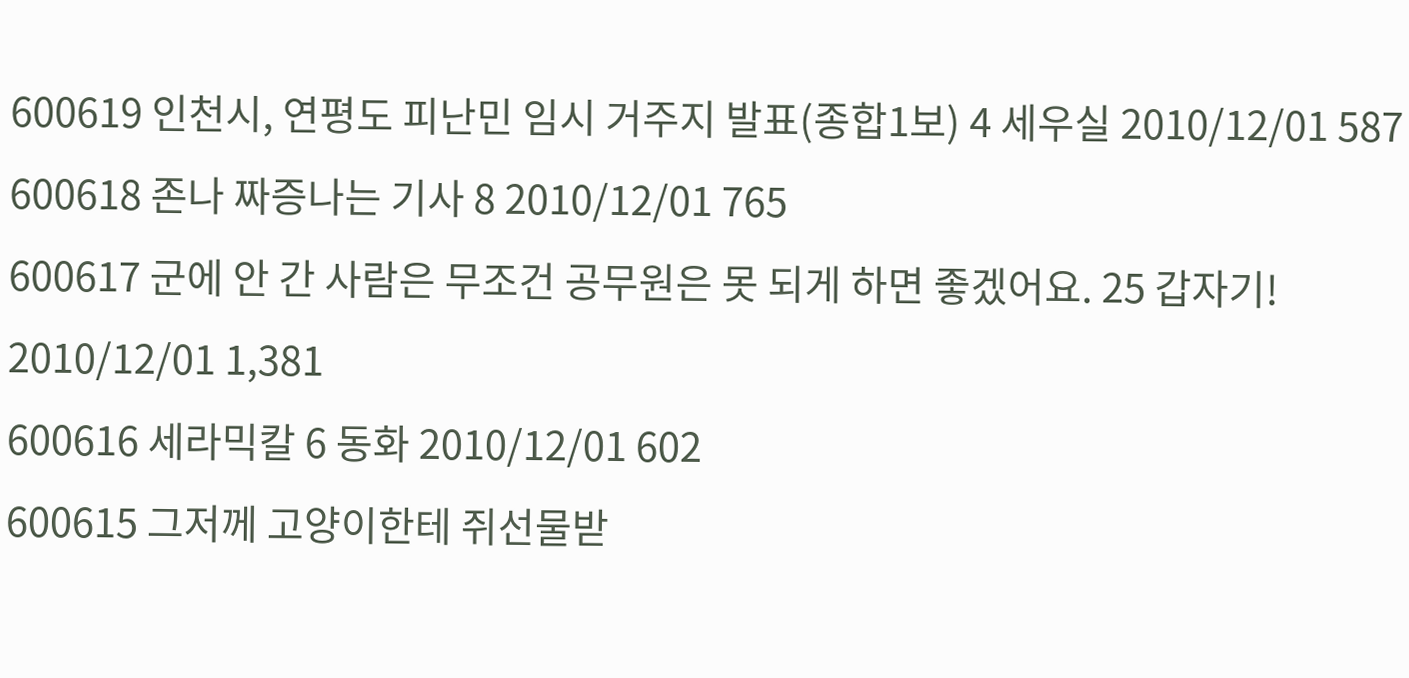600619 인천시, 연평도 피난민 임시 거주지 발표(종합1보) 4 세우실 2010/12/01 587
600618 존나 짜증나는 기사 8 2010/12/01 765
600617 군에 안 간 사람은 무조건 공무원은 못 되게 하면 좋겠어요. 25 갑자기! 2010/12/01 1,381
600616 세라믹칼 6 동화 2010/12/01 602
600615 그저께 고양이한테 쥐선물받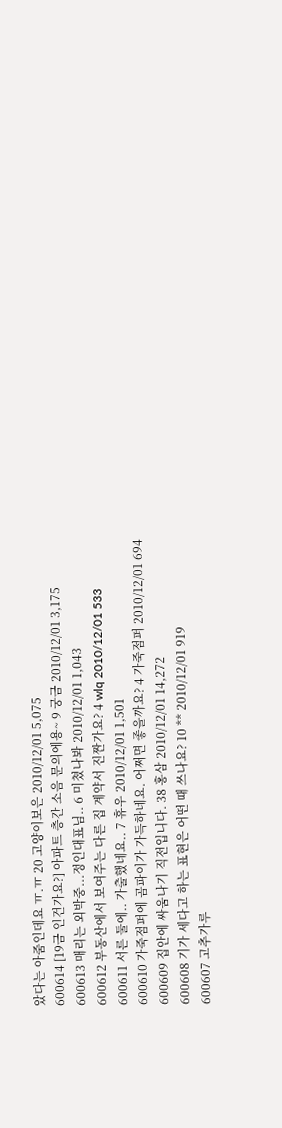았다는 아줌인데요 ㅠ.ㅠ 20 고양이보은 2010/12/01 5,075
600614 [19금 인건가요?] 아파트 층간 소음 문의에용~ 9 궁금 2010/12/01 3,175
600613 매리는 외박중...정인대표님.. 6 미쳤나봐 2010/12/01 1,043
600612 부동산에서 보여주는 다른 집 계약서 진짠가요? 4 wlq 2010/12/01 533
600611 서른 둘에.. 가출했네요.. 7 휴우 2010/12/01 1,501
600610 가죽점퍼에 곰파이가 가득하네요. 어쩌면 좋을까요? 4 가죽점퍼 2010/12/01 694
600609 집안에 싸움나기 직전입니다. 38 홍삼 2010/12/01 14,272
600608 기가 세다고 하는 표현은 어떤 때 쓰나요? 10 ** 2010/12/01 919
600607 고추가루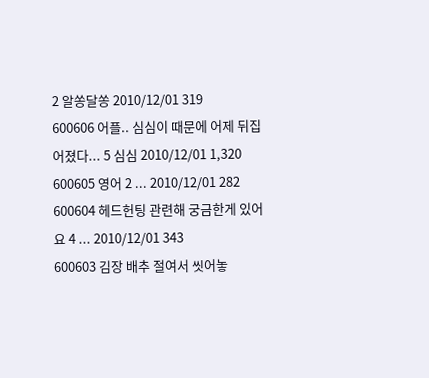2 알쏭달쏭 2010/12/01 319
600606 어플.. 심심이 때문에 어제 뒤집어졌다... 5 심심 2010/12/01 1,320
600605 영어 2 ... 2010/12/01 282
600604 헤드헌팅 관련해 궁금한게 있어요 4 ... 2010/12/01 343
600603 김장 배추 절여서 씻어놓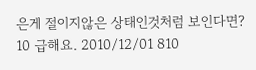은게 절이지않은 상태인것처럼 보인다면? 10 급해요. 2010/12/01 810